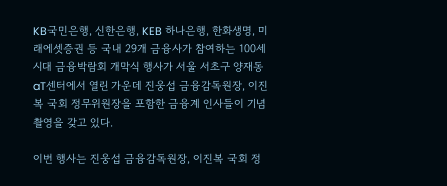KB국민은행, 신한은행, KEB 하나은행, 한화생명, 미래에셋증권 등 국내 29개 금융사가 참여하는 100세 시대 금융박람회 개막식 행사가 서울 서초구 양재동 aT센터에서 열린 가운데 진웅섭 금융감독원장, 이진복 국회 정무위원장을 포함한 금융계 인사들이 기념촬영을 갖고 있다.

이번 행사는 진웅섭 금융감독원장, 이진복 국회 정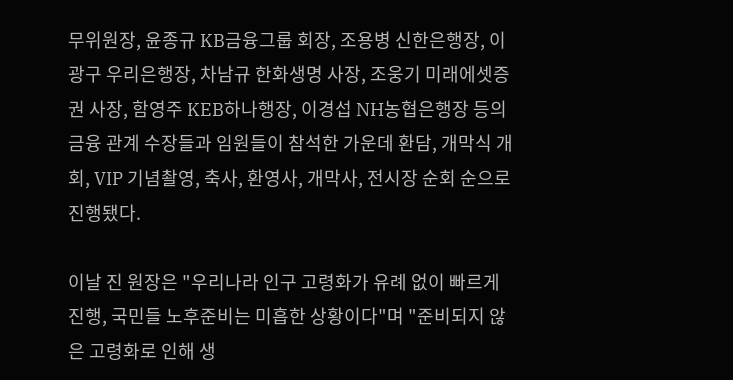무위원장, 윤종규 KB금융그룹 회장, 조용병 신한은행장, 이광구 우리은행장, 차남규 한화생명 사장, 조웅기 미래에셋증권 사장, 함영주 KEB하나행장, 이경섭 NH농협은행장 등의 금융 관계 수장들과 임원들이 참석한 가운데 환담, 개막식 개회, VIP 기념촬영, 축사, 환영사, 개막사, 전시장 순회 순으로 진행됐다.

이날 진 원장은 "우리나라 인구 고령화가 유례 없이 빠르게 진행, 국민들 노후준비는 미흡한 상황이다"며 "준비되지 않은 고령화로 인해 생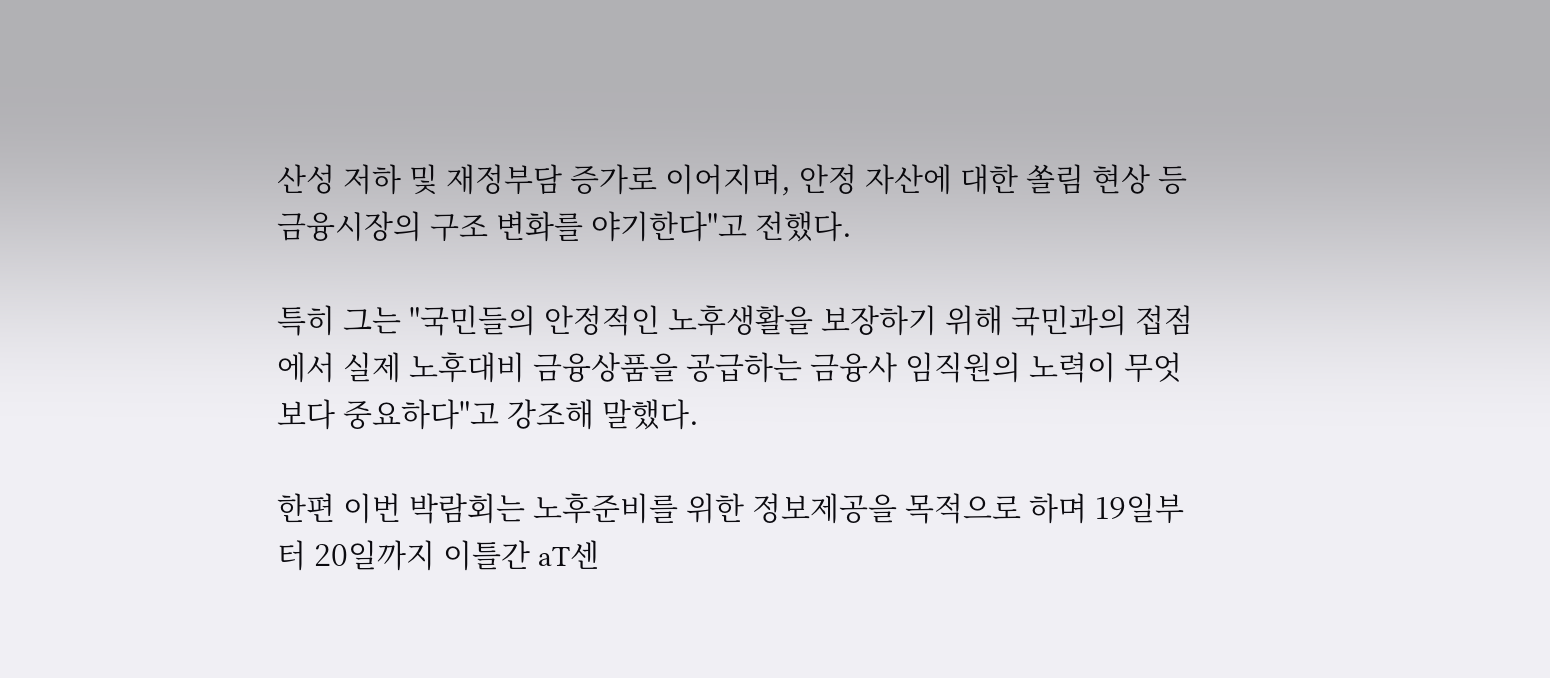산성 저하 및 재정부담 증가로 이어지며, 안정 자산에 대한 쏠림 현상 등 금융시장의 구조 변화를 야기한다"고 전했다.

특히 그는 "국민들의 안정적인 노후생활을 보장하기 위해 국민과의 접점에서 실제 노후대비 금융상품을 공급하는 금융사 임직원의 노력이 무엇보다 중요하다"고 강조해 말했다.

한편 이번 박람회는 노후준비를 위한 정보제공을 목적으로 하며 19일부터 20일까지 이틀간 aT센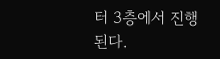터 3층에서 진행된다.